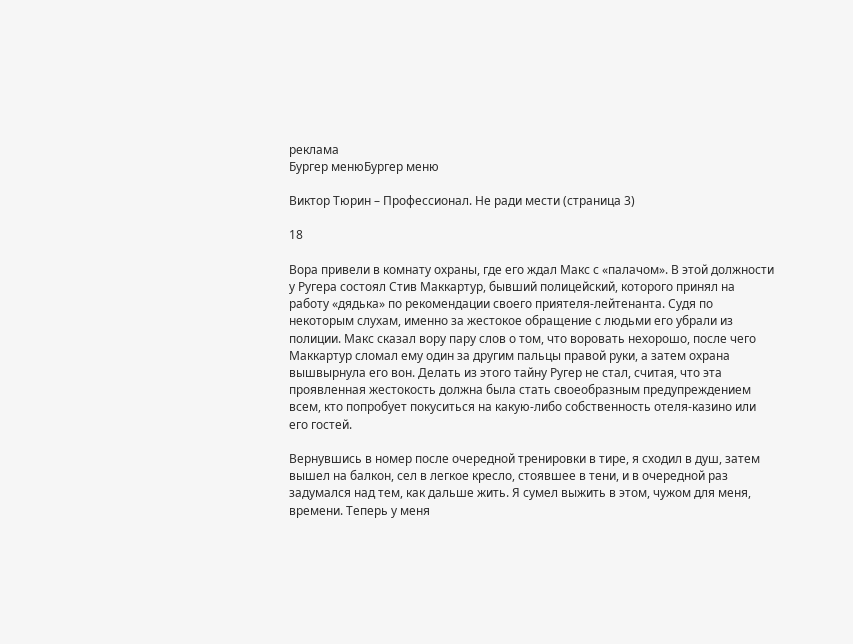реклама
Бургер менюБургер меню

Виктор Тюрин – Профессионал. Не ради мести (страница 3)

18

Вора привели в комнату охраны, где его ждал Макс с «палачом». В этой должности у Ругера состоял Стив Маккартур, бывший полицейский, которого принял на работу «дядька» по рекомендации своего приятеля-лейтенанта. Судя по некоторым слухам, именно за жестокое обращение с людьми его убрали из полиции. Макс сказал вору пару слов о том, что воровать нехорошо, после чего Маккартур сломал ему один за другим пальцы правой руки, а затем охрана вышвырнула его вон. Делать из этого тайну Ругер не стал, считая, что эта проявленная жестокость должна была стать своеобразным предупреждением всем, кто попробует покуситься на какую-либо собственность отеля-казино или его гостей.

Вернувшись в номер после очередной тренировки в тире, я сходил в душ, затем вышел на балкон, сел в легкое кресло, стоявшее в тени, и в очередной раз задумался над тем, как дальше жить. Я сумел выжить в этом, чужом для меня, времени. Теперь у меня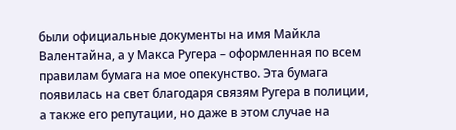были официальные документы на имя Майкла Валентайна, а у Макса Ругера – оформленная по всем правилам бумага на мое опекунство. Эта бумага появилась на свет благодаря связям Ругера в полиции, а также его репутации, но даже в этом случае на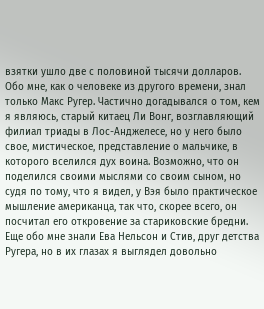взятки ушло две с половиной тысячи долларов. Обо мне, как о человеке из другого времени, знал только Макс Ругер. Частично догадывался о том, кем я являюсь, старый китаец Ли Вонг, возглавляющий филиал триады в Лос-Анджелесе, но у него было свое, мистическое, представление о мальчике, в которого вселился дух воина. Возможно, что он поделился своими мыслями со своим сыном, но судя по тому, что я видел, у Вэя было практическое мышление американца, так что, скорее всего, он посчитал его откровение за стариковские бредни. Еще обо мне знали Ева Нельсон и Стив, друг детства Ругера, но в их глазах я выглядел довольно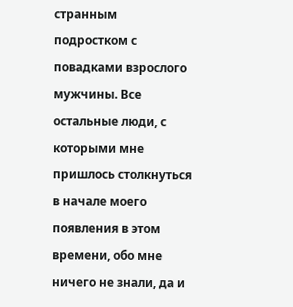странным подростком с повадками взрослого мужчины. Все остальные люди, с которыми мне пришлось столкнуться в начале моего появления в этом времени, обо мне ничего не знали, да и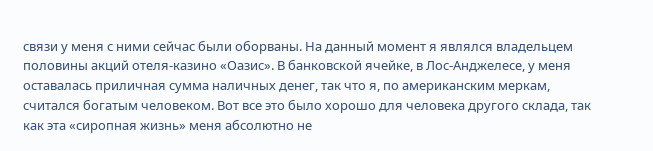связи у меня с ними сейчас были оборваны. На данный момент я являлся владельцем половины акций отеля-казино «Оазис». В банковской ячейке, в Лос-Анджелесе, у меня оставалась приличная сумма наличных денег, так что я, по американским меркам, считался богатым человеком. Вот все это было хорошо для человека другого склада, так как эта «сиропная жизнь» меня абсолютно не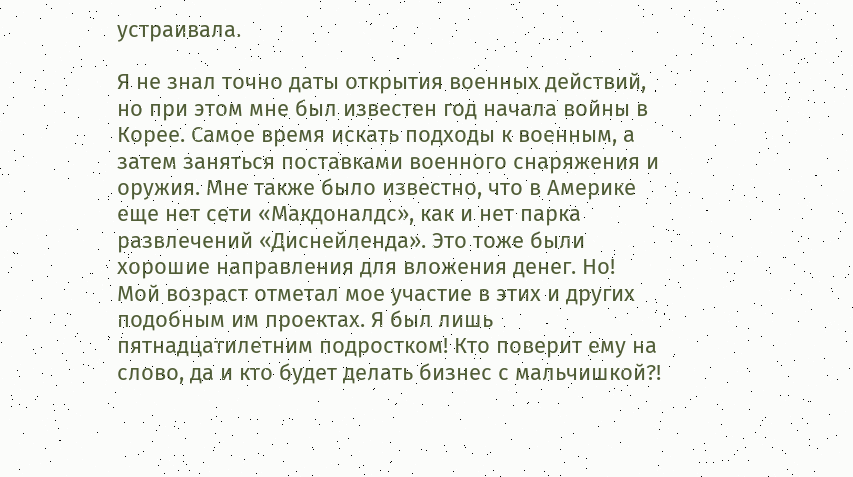устраивала.

Я не знал точно даты открытия военных действий, но при этом мне был известен год начала войны в Корее. Самое время искать подходы к военным, а затем заняться поставками военного снаряжения и оружия. Мне также было известно, что в Америке еще нет сети «Макдоналдс», как и нет парка развлечений «Диснейленда». Это тоже были хорошие направления для вложения денег. Но! Мой возраст отметал мое участие в этих и других подобным им проектах. Я был лишь пятнадцатилетним подростком! Кто поверит ему на слово, да и кто будет делать бизнес с мальчишкой?!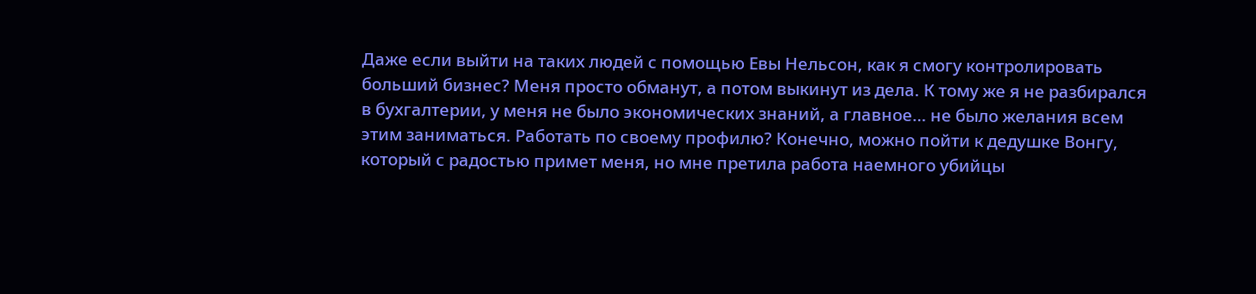Даже если выйти на таких людей с помощью Евы Нельсон, как я смогу контролировать больший бизнес? Меня просто обманут, а потом выкинут из дела. К тому же я не разбирался в бухгалтерии, у меня не было экономических знаний, а главное… не было желания всем этим заниматься. Работать по своему профилю? Конечно, можно пойти к дедушке Вонгу, который с радостью примет меня, но мне претила работа наемного убийцы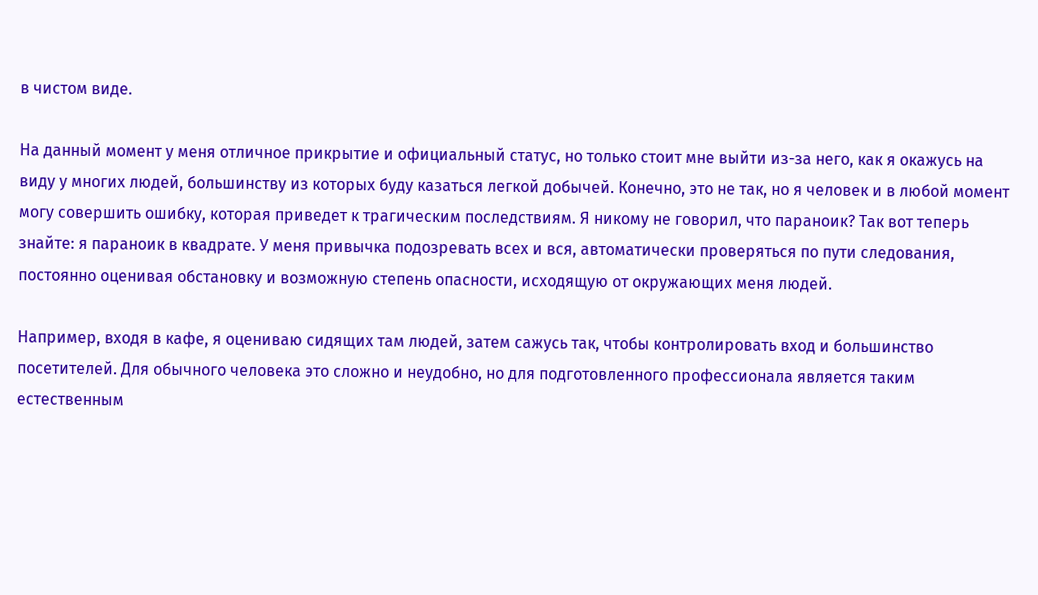в чистом виде.

На данный момент у меня отличное прикрытие и официальный статус, но только стоит мне выйти из-за него, как я окажусь на виду у многих людей, большинству из которых буду казаться легкой добычей. Конечно, это не так, но я человек и в любой момент могу совершить ошибку, которая приведет к трагическим последствиям. Я никому не говорил, что параноик? Так вот теперь знайте: я параноик в квадрате. У меня привычка подозревать всех и вся, автоматически проверяться по пути следования, постоянно оценивая обстановку и возможную степень опасности, исходящую от окружающих меня людей.

Например, входя в кафе, я оцениваю сидящих там людей, затем сажусь так, чтобы контролировать вход и большинство посетителей. Для обычного человека это сложно и неудобно, но для подготовленного профессионала является таким естественным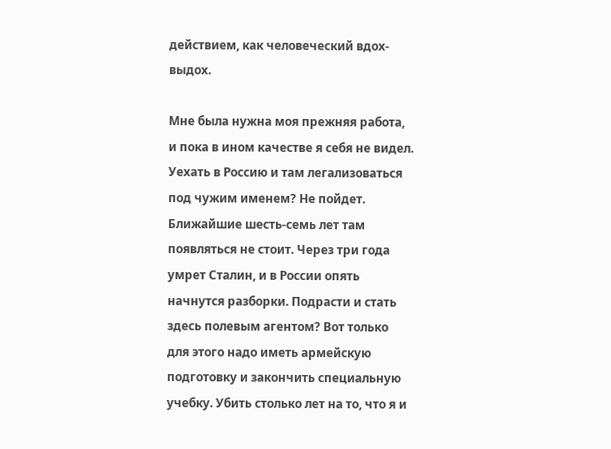действием, как человеческий вдох-выдох.

Мне была нужна моя прежняя работа, и пока в ином качестве я себя не видел. Уехать в Россию и там легализоваться под чужим именем? Не пойдет. Ближайшие шесть-семь лет там появляться не стоит. Через три года умрет Сталин, и в России опять начнутся разборки. Подрасти и стать здесь полевым агентом? Вот только для этого надо иметь армейскую подготовку и закончить специальную учебку. Убить столько лет на то, что я и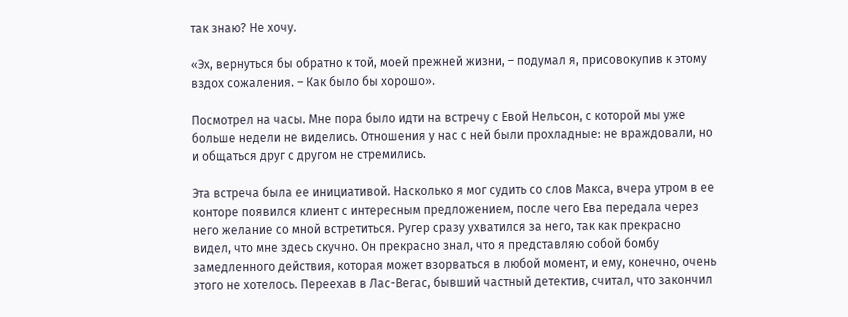так знаю? Не хочу.

«Эх, вернуться бы обратно к той, моей прежней жизни, – подумал я, присовокупив к этому вздох сожаления. – Как было бы хорошо».

Посмотрел на часы. Мне пора было идти на встречу с Евой Нельсон, с которой мы уже больше недели не виделись. Отношения у нас с ней были прохладные: не враждовали, но и общаться друг с другом не стремились.

Эта встреча была ее инициативой. Насколько я мог судить со слов Макса, вчера утром в ее конторе появился клиент с интересным предложением, после чего Ева передала через него желание со мной встретиться. Ругер сразу ухватился за него, так как прекрасно видел, что мне здесь скучно. Он прекрасно знал, что я представляю собой бомбу замедленного действия, которая может взорваться в любой момент, и ему, конечно, очень этого не хотелось. Переехав в Лас-Вегас, бывший частный детектив, считал, что закончил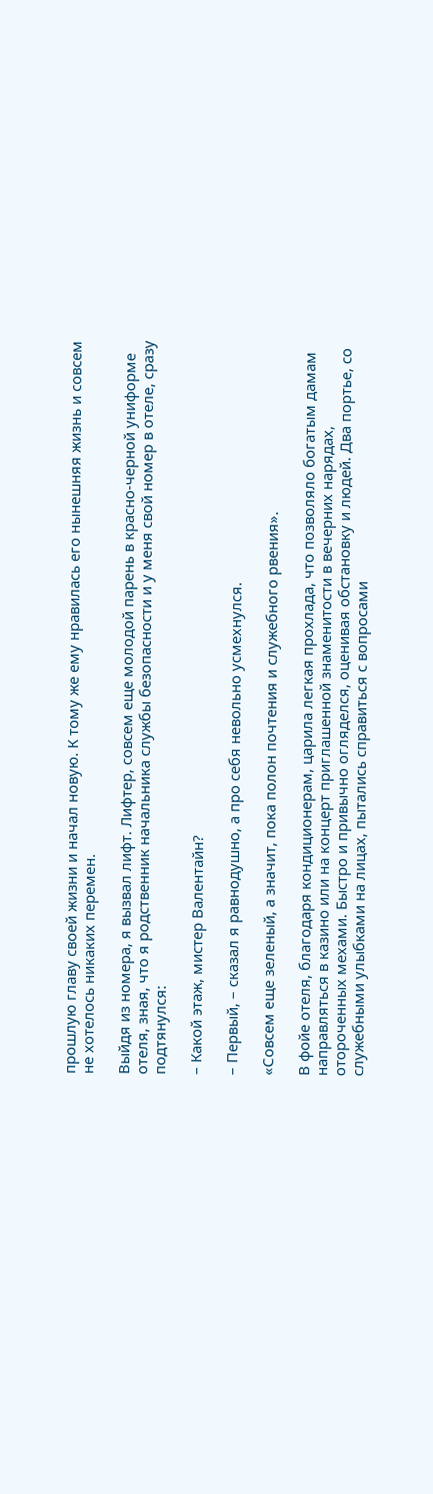прошлую главу своей жизни и начал новую. К тому же ему нравилась его нынешняя жизнь и совсем не хотелось никаких перемен.

Выйдя из номера, я вызвал лифт. Лифтер, совсем еще молодой парень в красно-черной униформе отеля, зная, что я родственник начальника службы безопасности и у меня свой номер в отеле, сразу подтянулся:

– Какой этаж, мистер Валентайн?

– Первый, – сказал я равнодушно, а про себя невольно усмехнулся.

«Совсем еще зеленый, а значит, пока полон почтения и служебного рвения».

В фойе отеля, благодаря кондиционерам, царила легкая прохлада, что позволяло богатым дамам направляться в казино или на концерт приглашенной знаменитости в вечерних нарядах, отороченных мехами. Быстро и привычно огляделся, оценивая обстановку и людей. Два портье, со служебными улыбками на лицах, пытались справиться с вопросами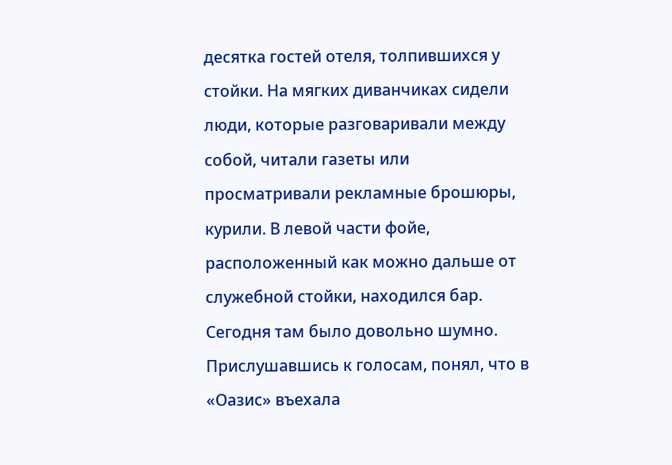десятка гостей отеля, толпившихся у стойки. На мягких диванчиках сидели люди, которые разговаривали между собой, читали газеты или просматривали рекламные брошюры, курили. В левой части фойе, расположенный как можно дальше от служебной стойки, находился бар. Сегодня там было довольно шумно. Прислушавшись к голосам, понял, что в «Оазис» въехала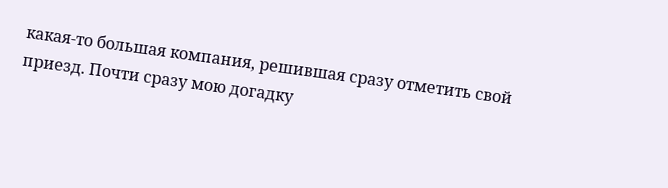какая-то большая компания, решившая сразу отметить свой приезд. Почти сразу мою догадку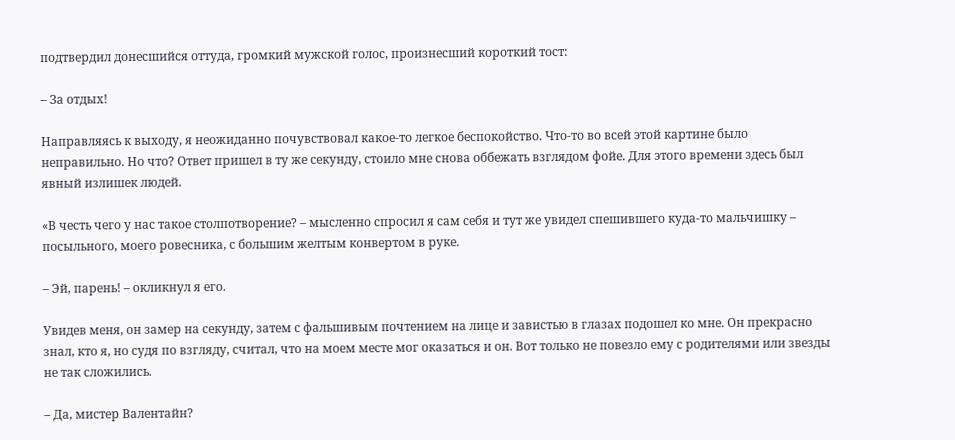подтвердил донесшийся оттуда, громкий мужской голос, произнесший короткий тост:

– За отдых!

Направляясь к выходу, я неожиданно почувствовал какое-то легкое беспокойство. Что-то во всей этой картине было неправильно. Но что? Ответ пришел в ту же секунду, стоило мне снова оббежать взглядом фойе. Для этого времени здесь был явный излишек людей.

«В честь чего у нас такое столпотворение? – мысленно спросил я сам себя и тут же увидел спешившего куда-то мальчишку – посыльного, моего ровесника, с большим желтым конвертом в руке.

– Эй, парень! – окликнул я его.

Увидев меня, он замер на секунду, затем с фальшивым почтением на лице и завистью в глазах подошел ко мне. Он прекрасно знал, кто я, но судя по взгляду, считал, что на моем месте мог оказаться и он. Вот только не повезло ему с родителями или звезды не так сложились.

– Да, мистер Валентайн?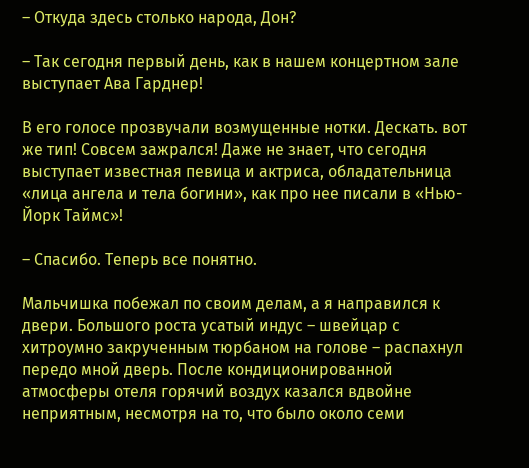– Откуда здесь столько народа, Дон?

– Так сегодня первый день, как в нашем концертном зале выступает Ава Гарднер!

В его голосе прозвучали возмущенные нотки. Дескать. вот же тип! Совсем зажрался! Даже не знает, что сегодня выступает известная певица и актриса, обладательница «лица ангела и тела богини», как про нее писали в «Нью-Йорк Таймс»!

– Спасибо. Теперь все понятно.

Мальчишка побежал по своим делам, а я направился к двери. Большого роста усатый индус – швейцар с хитроумно закрученным тюрбаном на голове – распахнул передо мной дверь. После кондиционированной атмосферы отеля горячий воздух казался вдвойне неприятным, несмотря на то, что было около семи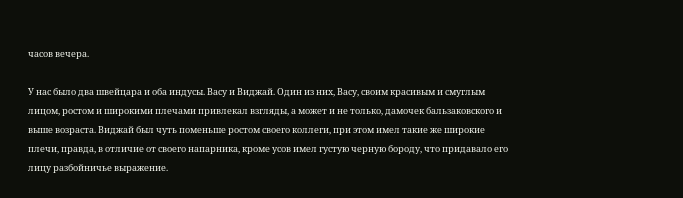часов вечера.

У нас было два швейцара и оба индусы. Васу и Виджай. Один из них, Васу, своим красивым и смуглым лицом, ростом и широкими плечами привлекал взгляды, а может и не только, дамочек бальзаковского и выше возраста. Виджай был чуть поменьше ростом своего коллеги, при этом имел такие же широкие плечи, правда, в отличие от своего напарника, кроме усов имел густую черную бороду, что придавало его лицу разбойничье выражение.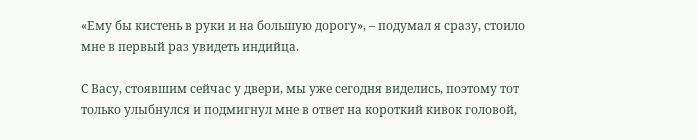«Ему бы кистень в руки и на большую дорогу», – подумал я сразу, стоило мне в первый раз увидеть индийца.

С Васу, стоявшим сейчас у двери, мы уже сегодня виделись, поэтому тот только улыбнулся и подмигнул мне в ответ на короткий кивок головой,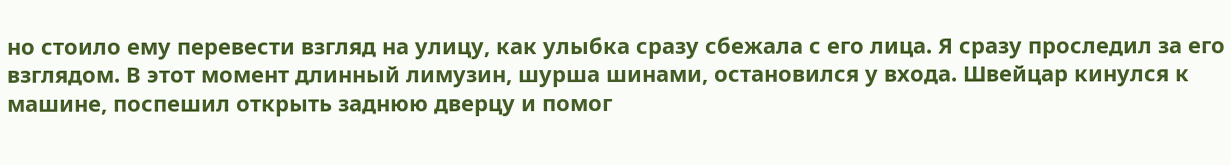но стоило ему перевести взгляд на улицу, как улыбка сразу сбежала с его лица. Я сразу проследил за его взглядом. В этот момент длинный лимузин, шурша шинами, остановился у входа. Швейцар кинулся к машине, поспешил открыть заднюю дверцу и помог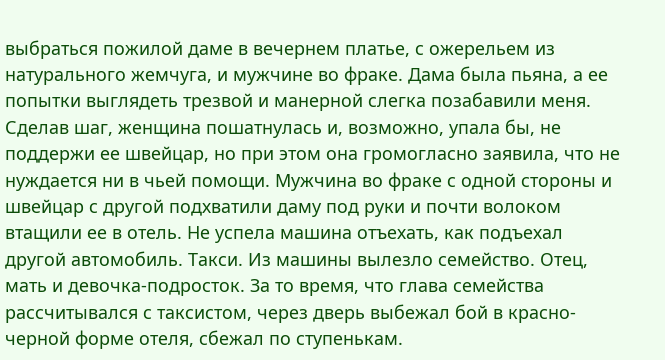выбраться пожилой даме в вечернем платье, с ожерельем из натурального жемчуга, и мужчине во фраке. Дама была пьяна, а ее попытки выглядеть трезвой и манерной слегка позабавили меня. Сделав шаг, женщина пошатнулась и, возможно, упала бы, не поддержи ее швейцар, но при этом она громогласно заявила, что не нуждается ни в чьей помощи. Мужчина во фраке с одной стороны и швейцар с другой подхватили даму под руки и почти волоком втащили ее в отель. Не успела машина отъехать, как подъехал другой автомобиль. Такси. Из машины вылезло семейство. Отец, мать и девочка-подросток. За то время, что глава семейства рассчитывался с таксистом, через дверь выбежал бой в красно-черной форме отеля, сбежал по ступенькам.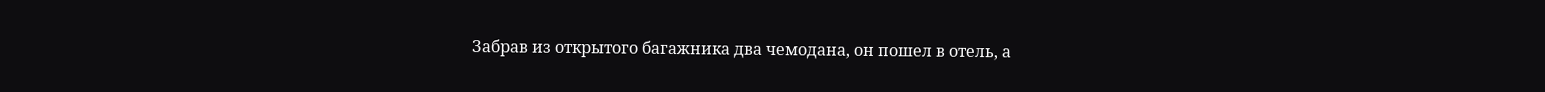Забрав из открытого багажника два чемодана, он пошел в отель, а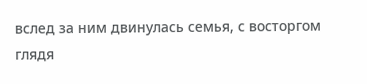вслед за ним двинулась семья, с восторгом глядя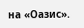на «Оазис».